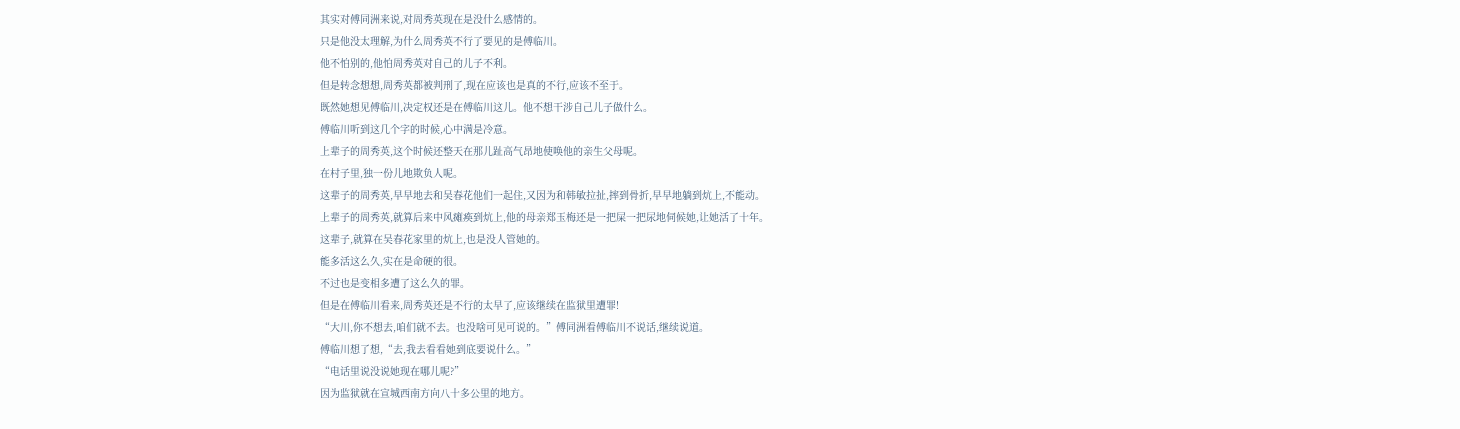其实对傅同洲来说,对周秀英现在是没什么感情的。
只是他没太理解,为什么周秀英不行了要见的是傅临川。
他不怕别的,他怕周秀英对自己的儿子不利。
但是转念想想,周秀英都被判刑了,现在应该也是真的不行,应该不至于。
既然她想见傅临川,决定权还是在傅临川这儿。他不想干涉自己儿子做什么。
傅临川听到这几个字的时候,心中满是冷意。
上辈子的周秀英,这个时候还整天在那儿趾高气昂地使唤他的亲生父母呢。
在村子里,独一份儿地欺负人呢。
这辈子的周秀英,早早地去和吴春花他们一起住,又因为和韩敏拉扯,摔到骨折,早早地躺到炕上,不能动。
上辈子的周秀英,就算后来中风瘫痪到炕上,他的母亲郑玉梅还是一把屎一把尿地伺候她,让她活了十年。
这辈子,就算在吴春花家里的炕上,也是没人管她的。
能多活这么久,实在是命硬的很。
不过也是变相多遭了这么久的罪。
但是在傅临川看来,周秀英还是不行的太早了,应该继续在监狱里遭罪!
“大川,你不想去,咱们就不去。也没啥可见可说的。”傅同洲看傅临川不说话,继续说道。
傅临川想了想,“去,我去看看她到底要说什么。”
“电话里说没说她现在哪儿呢?”
因为监狱就在宣城西南方向八十多公里的地方。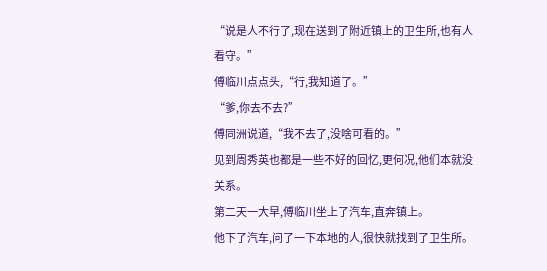“说是人不行了,现在送到了附近镇上的卫生所,也有人看守。”
傅临川点点头,“行,我知道了。”
“爹,你去不去?”
傅同洲说道,“我不去了,没啥可看的。”
见到周秀英也都是一些不好的回忆,更何况,他们本就没关系。
第二天一大早,傅临川坐上了汽车,直奔镇上。
他下了汽车,问了一下本地的人,很快就找到了卫生所。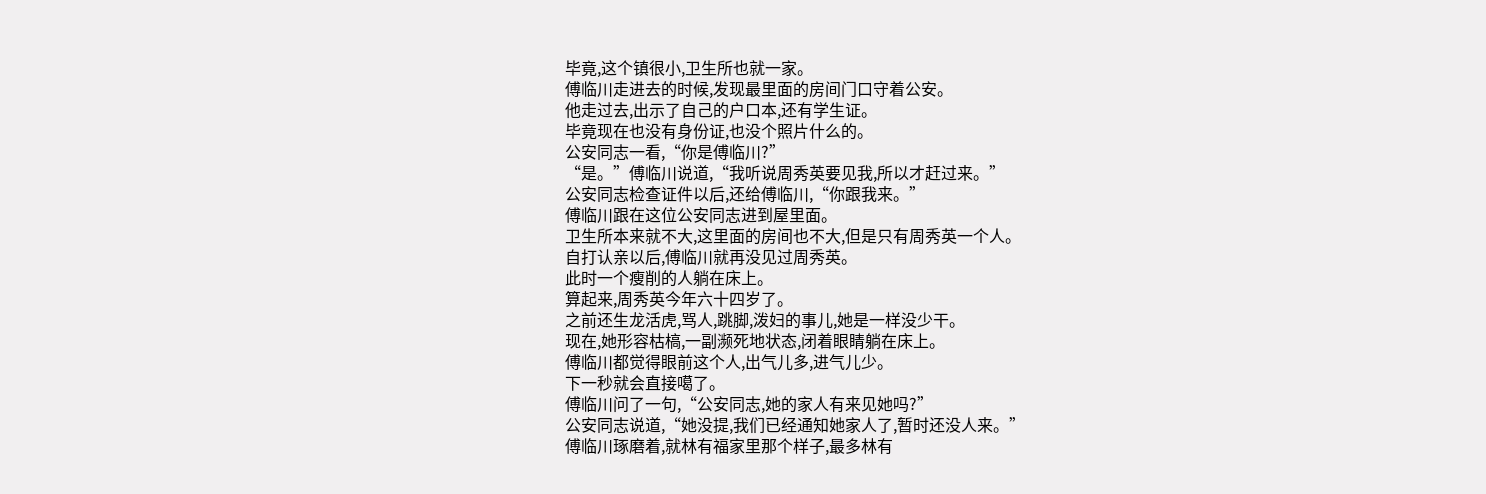毕竟,这个镇很小,卫生所也就一家。
傅临川走进去的时候,发现最里面的房间门口守着公安。
他走过去,出示了自己的户口本,还有学生证。
毕竟现在也没有身份证,也没个照片什么的。
公安同志一看,“你是傅临川?”
“是。”傅临川说道,“我听说周秀英要见我,所以才赶过来。”
公安同志检查证件以后,还给傅临川,“你跟我来。”
傅临川跟在这位公安同志进到屋里面。
卫生所本来就不大,这里面的房间也不大,但是只有周秀英一个人。
自打认亲以后,傅临川就再没见过周秀英。
此时一个瘦削的人躺在床上。
算起来,周秀英今年六十四岁了。
之前还生龙活虎,骂人,跳脚,泼妇的事儿,她是一样没少干。
现在,她形容枯槁,一副濒死地状态,闭着眼睛躺在床上。
傅临川都觉得眼前这个人,出气儿多,进气儿少。
下一秒就会直接噶了。
傅临川问了一句,“公安同志,她的家人有来见她吗?”
公安同志说道,“她没提,我们已经通知她家人了,暂时还没人来。”
傅临川琢磨着,就林有福家里那个样子,最多林有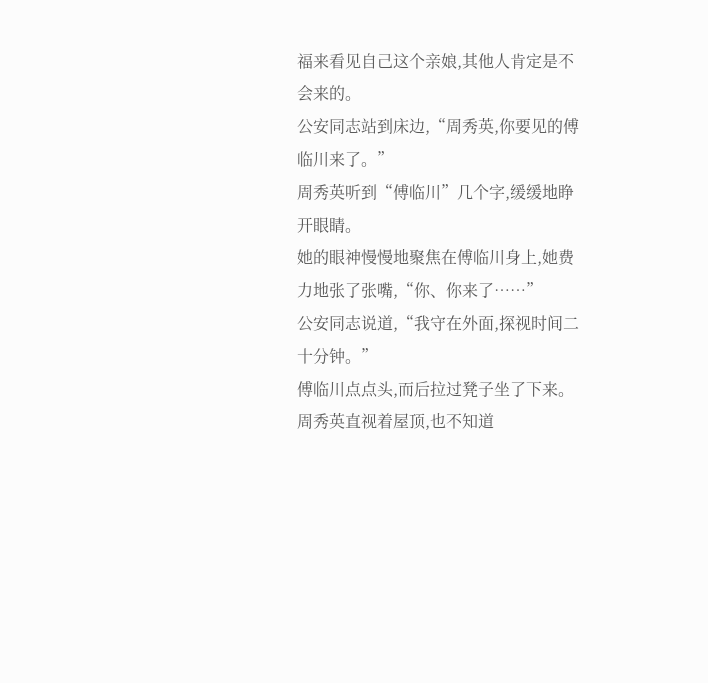福来看见自己这个亲娘,其他人肯定是不会来的。
公安同志站到床边,“周秀英,你要见的傅临川来了。”
周秀英听到“傅临川”几个字,缓缓地睁开眼睛。
她的眼神慢慢地聚焦在傅临川身上,她费力地张了张嘴,“你、你来了……”
公安同志说道,“我守在外面,探视时间二十分钟。”
傅临川点点头,而后拉过凳子坐了下来。
周秀英直视着屋顶,也不知道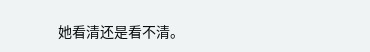她看清还是看不清。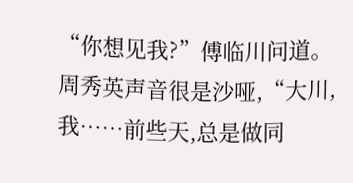“你想见我?”傅临川问道。
周秀英声音很是沙哑,“大川,我……前些天,总是做同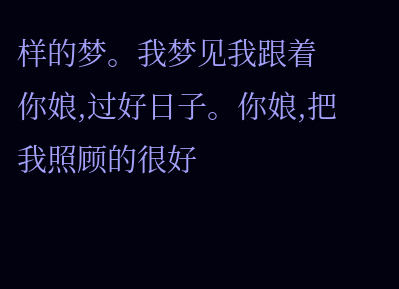样的梦。我梦见我跟着你娘,过好日子。你娘,把我照顾的很好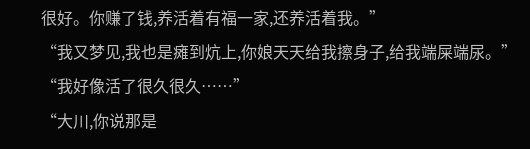很好。你赚了钱,养活着有福一家,还养活着我。”
“我又梦见,我也是瘫到炕上,你娘天天给我擦身子,给我端屎端尿。”
“我好像活了很久很久……”
“大川,你说那是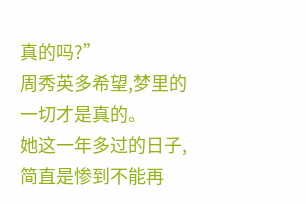真的吗?”
周秀英多希望,梦里的一切才是真的。
她这一年多过的日子,简直是惨到不能再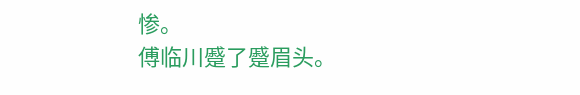惨。
傅临川蹙了蹙眉头。